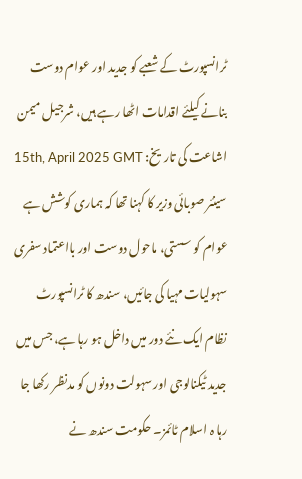ٹرانسپورٹ کے شعبے کو جدید اور عوام دوست بنانے کیلئے اقدامات اٹھا رہے ہیں، شرجیل میمن
اشاعت کی تاریخ: 15th, April 2025 GMT
سینئر صوبائی وزیر کا کہنا تھا کہ ہماری کوشش ہے عوام کو سستی، ماحول دوست اور بااعتماد سفری سہولیات مہیا کی جائیں، سندھ کا ٹرانسپورٹ نظام ایک نئے دور میں داخل ہو رہا ہے، جس میں جدید ٹیکنالوجی اور سہولت دونوں کو مدنظر رکھا جا رہا ہ اسلام ٹائمز۔ حکومت سندھ نے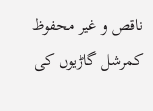ناقص و غیر محفوظ کمرشل گاڑیوں کی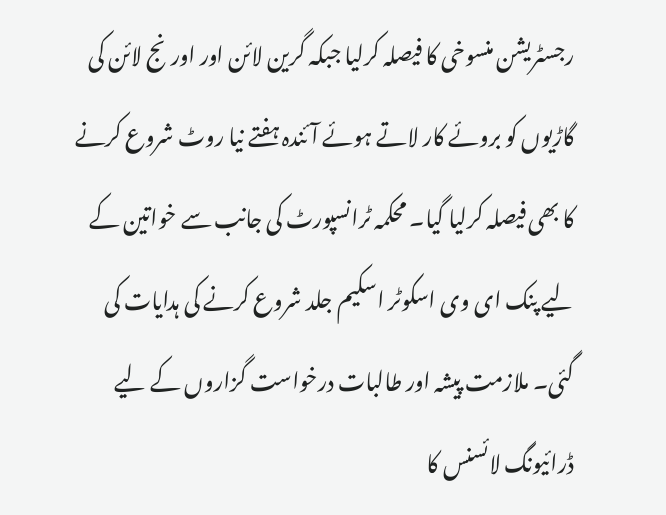رجسٹریشن منسوخی کا فیصلہ کرلیا جبکہ گرین لائن اور اورنج لائن کی گاڑیوں کو بروئے کار لاتے ہوئے آئندہ ہفتے نیا روٹ شروع کرنے کا بھی فیصلہ کرلیا گیا۔ محکمہ ٹرانسپورٹ کی جانب سے خواتین کے لیے پنک ای وی اسکوٹر اسکیم جلد شروع کرنے کی ہدایات کی گئی۔ ملازمت پیشہ اور طالبات درخواست گزاروں کے لیے ڈرائیونگ لائسنس کا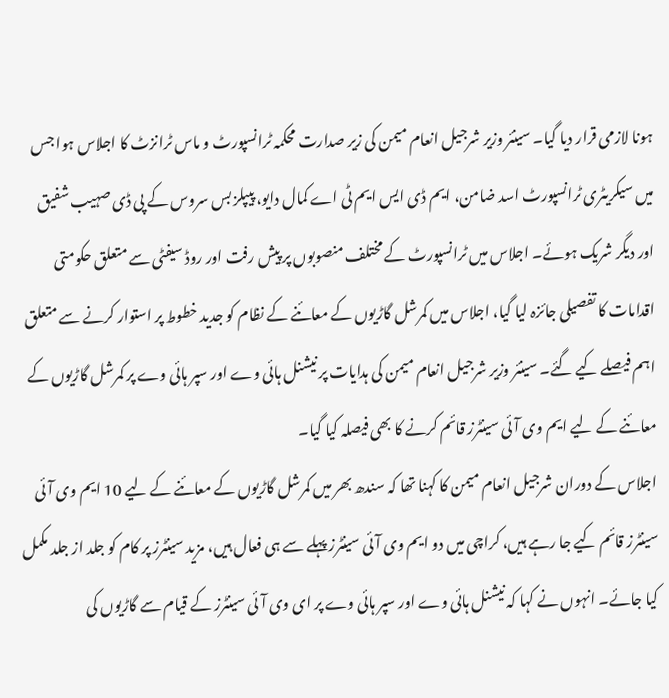ہونا لازمی قرار دیا گیا۔ سینئر وزیر شرجیل انعام میمن کی زیر صدارت محکمہ ٹرانسپورٹ و ماس ٹرانزٹ کا اجلاس ہوا جس میں سیکریٹری ٹرانسپورٹ اسد ضامن، ایم ڈی ایس ایم ٹی اے کمال دایو، پیپلز بس سروس کے پی ڈی صہیب شفیق اور دیگر شریک ہوئے۔ اجلاس میں ٹرانسپورٹ کے مختلف منصوبوں پر پیش رفت اور روڈ سیفٹی سے متعلق حکومتی اقدامات کا تفصیلی جائزہ لیا گیا، اجلاس میں کمرشل گاڑیوں کے معائنے کے نظام کو جدید خطوط پر استوار کرنے سے متعلق اہم فیصلے کیے گئے۔ سینئر وزیر شرجیل انعام میمن کی ہدایات پر نیشنل ہائی وے اور سپر ہائی وے پر کمرشل گاڑیوں کے معائنے کے لیے ایم وی آئی سینٹرز قائم کرنے کا بھی فیصلہ کیا گیا۔
اجلاس کے دوران شرجیل انعام میمن کا کہنا تھا کہ سندھ بھر میں کمرشل گاڑیوں کے معائنے کے لیے 10 ایم وی آئی سینٹرز قائم کیے جا رہے ہیں، کراچی میں دو ایم وی آئی سینٹرز پہلے سے ہی فعال ہیں، مزید سینٹرز پر کام کو جلد از جلد مکمل کیا جائے۔ انہوں نے کہا کہ نیشنل ہائی وے اور سپر ہائی وے پر ای وی آئی سینٹرز کے قیام سے گاڑیوں کی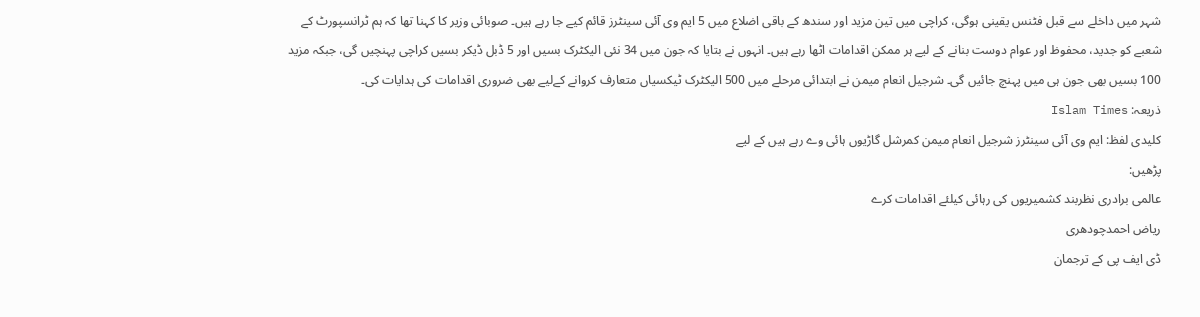شہر میں داخلے سے قبل فٹنس یقینی ہوگی، کراچی میں تین مزید اور سندھ کے باقی اضلاع میں 5 ایم وی آئی سینٹرز قائم کیے جا رہے ہیں۔ صوبائی وزیر کا کہنا تھا کہ ہم ٹرانسپورٹ کے شعبے کو جدید، محفوظ اور عوام دوست بنانے کے لیے ہر ممکن اقدامات اٹھا رہے ہیں۔ انہوں نے بتایا کہ جون میں 34 نئی الیکٹرک بسیں اور 5 ڈبل ڈیکر بسیں کراچی پہنچیں گی، جبکہ مزید 100 بسیں بھی جون ہی میں پہنچ جائیں گی۔ شرجیل انعام میمن نے ابتدائی مرحلے میں 500 الیکٹرک ٹیکسیاں متعارف کروانے کےلیے بھی ضروری اقدامات کی ہدایات کی۔
ذریعہ: Islam Times
کلیدی لفظ: ایم وی آئی سینٹرز شرجیل انعام میمن کمرشل گاڑیوں ہائی وے رہے ہیں کے لیے
پڑھیں:
عالمی برادری نظربند کشمیریوں کی رہائی کیلئے اقدامات کرے
ریاض احمدچودھری
ڈی ایف پی کے ترجمان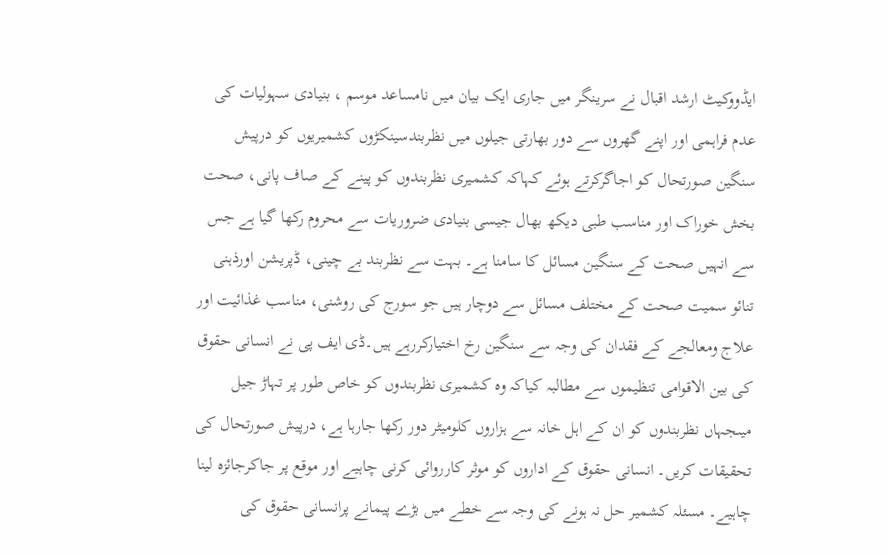ایڈووکیٹ ارشد اقبال نے سرینگر میں جاری ایک بیان میں نامساعد موسم ، بنیادی سہولیات کی عدم فراہمی اور اپنے گھروں سے دور بھارتی جیلوں میں نظربندسینکڑوں کشمیریوں کو درپیش سنگین صورتحال کو اجاگرکرتے ہوئے کہاکہ کشمیری نظربندوں کو پینے کے صاف پانی، صحت بخش خوراک اور مناسب طبی دیکھ بھال جیسی بنیادی ضروریات سے محروم رکھا گیا ہے جس سے انہیں صحت کے سنگین مسائل کا سامنا ہے۔ بہت سے نظربند بے چینی، ڈپریشن اورذہنی تنائو سمیت صحت کے مختلف مسائل سے دوچار ہیں جو سورج کی روشنی، مناسب غذائیت اور علاج ومعالجے کے فقدان کی وجہ سے سنگین رخ اختیارکررہے ہیں۔ڈی ایف پی نے انسانی حقوق کی بین الاقوامی تنظیموں سے مطالبہ کیاکہ وہ کشمیری نظربندوں کو خاص طور پر تہاڑ جیل میںجہاں نظربندوں کو ان کے اہل خانہ سے ہزاروں کلومیٹر دور رکھا جارہا ہے، درپیش صورتحال کی تحقیقات کریں۔ انسانی حقوق کے اداروں کو موثر کارروائی کرنی چاہیے اور موقع پر جاکرجائزہ لینا چاہیے۔ مسئلہ کشمیر حل نہ ہونے کی وجہ سے خطے میں بڑے پیمانے پرانسانی حقوق کی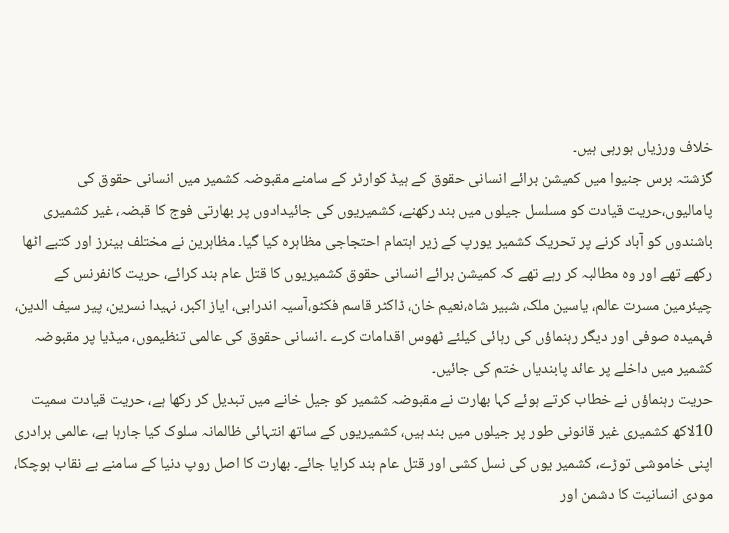خلاف ورزیاں ہورہی ہیں۔
گزشتہ برس جنیوا میں کمیشن برائے انسانی حقوق کے ہیڈ کوارٹر کے سامنے مقبوضہ کشمیر میں انسانی حقوق کی پامالیوں،حریت قیادت کو مسلسل جیلوں میں بند رکھنے، کشمیریوں کی جائیدادوں پر بھارتی فوج کا قبضہ، غیر کشمیری باشندوں کو آباد کرنے پر تحریک کشمیر یورپ کے زیر اہتمام احتجاجی مظاہرہ کیا گیا۔ مظاہرین نے مختلف بینرز اور کتبے اٹھا رکھے تھے اور وہ مطالبہ کر رہے تھے کہ کمیشن برائے انسانی حقوق کشمیریوں کا قتل عام بند کرائے، حریت کانفرنس کے چیئرمین مسرت عالم، یاسین ملک، شبیر شاہ،نعیم خان، ڈاکٹر قاسم فکٹو،آسیہ اندرابی، ایاز اکبر، نہیدا نسرین، پیر سیف الدین، فہمیدہ صوفی اور دیگر رہنماؤں کی رہائی کیلئے ٹھوس اقدامات کرے ۔انسانی حقوق کی عالمی تنظیموں، میڈیا پر مقبوضہ کشمیر میں داخلے پر عائد پابندیاں ختم کی جائیں۔
حریت رہنماؤں نے خطاب کرتے ہوئے کہا بھارت نے مقبوضہ کشمیر کو جیل خانے میں تبدیل کر رکھا ہے، حریت قیادت سمیت 10لاکھ کشمیری غیر قانونی طور پر جیلوں میں بند ہیں، کشمیریوں کے ساتھ انتہائی ظالمانہ سلوک کیا جارہا ہے، عالمی برادری اپنی خاموشی توڑے، کشمیر یوں کی نسل کشی اور قتل عام بند کرایا جائے۔ بھارت کا اصل روپ دنیا کے سامنے بے نقاب ہوچکا، مودی انسانیت کا دشمن اور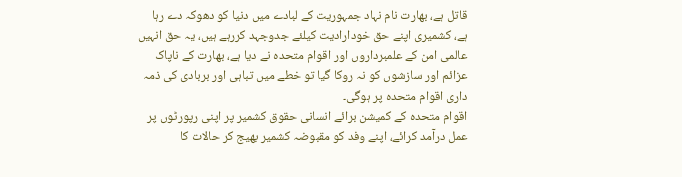قاتل ہے، بھارت نام نہاد جمہوریت کے لبادے میں دنیا کو دھوکہ دے رہا ہے، کشمیری اپنے حق خودارادیت کیلئے جدوجہد کررہے ہیں، یہ حق انہیں عالمی امن کے علمبرداروں اور اقوام متحدہ نے دیا ہے، بھارت کے ناپاک عزائم اور سازشوں کو نہ روکا گیا تو خطے میں تباہی اور بربادی کی ذمہ داری اقوام متحدہ پر ہوگی۔
اقوام متحدہ کے کمیشن برائے انسانی حقوق کشمیر پر اپنی رپورٹوں پر عمل درآمد کرائے، اپنے وفد کو مقبوضہ کشمیر بھیج کر حالات کا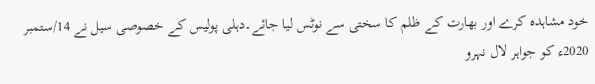خود مشاہدہ کرے اور بھارت کے ظلم کا سختی سے نوٹس لیا جائے۔دہلی پولیس کے خصوصی سیل نے 14/ستمبر 2020ء کو جواہر لال نہرو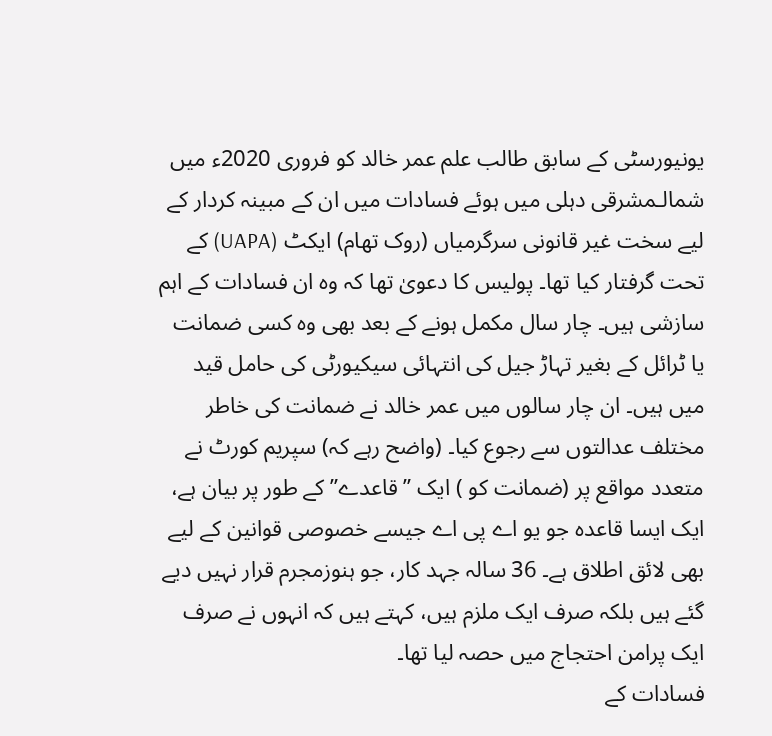یونیورسٹی کے سابق طالب علم عمر خالد کو فروری 2020ء میں شمالـمشرقی دہلی میں ہوئے فسادات میں ان کے مبینہ کردار کے لیے سخت غیر قانونی سرگرمیاں (روک تھام) ایکٹ (UAPA) کے تحت گرفتار کیا تھا۔ پولیس کا دعویٰ تھا کہ وہ ان فسادات کے اہم سازشی ہیں۔ چار سال مکمل ہونے کے بعد بھی وہ کسی ضمانت یا ٹرائل کے بغیر تہاڑ جیل کی انتہائی سیکیورٹی کی حامل قید میں ہیں۔ ان چار سالوں میں عمر خالد نے ضمانت کی خاطر مختلف عدالتوں سے رجوع کیا۔ (واضح رہے کہ) سپریم کورٹ نے متعدد مواقع پر (ضمانت کو ) ایک ”قاعدے” کے طور پر بیان ہے، ایک ایسا قاعدہ جو یو اے پی اے جیسے خصوصی قوانین کے لیے بھی لائق اطلاق ہے۔ 36 سالہ جہد کار، جو ہنوزمجرم قرار نہیں دیے گئے ہیں بلکہ صرف ایک ملزم ہیں، کہتے ہیں کہ انہوں نے صرف ایک پرامن احتجاج میں حصہ لیا تھا۔
فسادات کے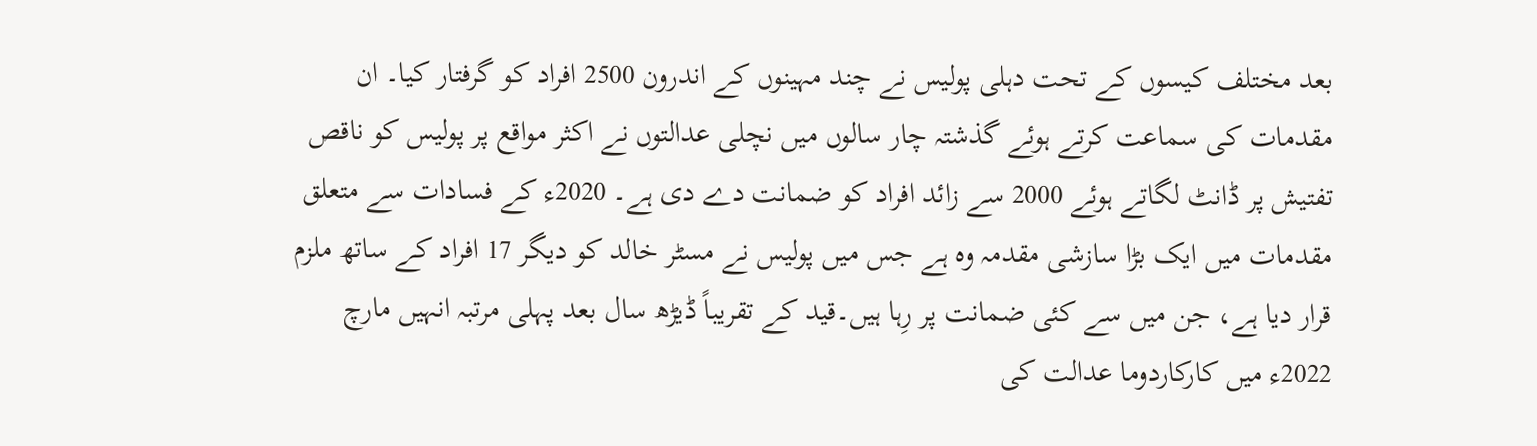بعد مختلف کیسوں کے تحت دہلی پولیس نے چند مہینوں کے اندرون 2500 افراد کو گرفتار کیا۔ ان مقدمات کی سماعت کرتے ہوئے گذشتہ چار سالوں میں نچلی عدالتوں نے اکثر مواقع پر پولیس کو ناقص تفتیش پر ڈانٹ لگاتے ہوئے 2000 سے زائد افراد کو ضمانت دے دی ہے۔ 2020ء کے فسادات سے متعلق مقدمات میں ایک بڑا سازشی مقدمہ وہ ہے جس میں پولیس نے مسٹر خالد کو دیگر 17 افراد کے ساتھ ملزم قرار دیا ہے، جن میں سے کئی ضمانت پر رِہا ہیں۔قید کے تقریباً ڈیڑھ سال بعد پہلی مرتبہ انہیں مارچ 2022ء میں کارکاردوما عدالت کی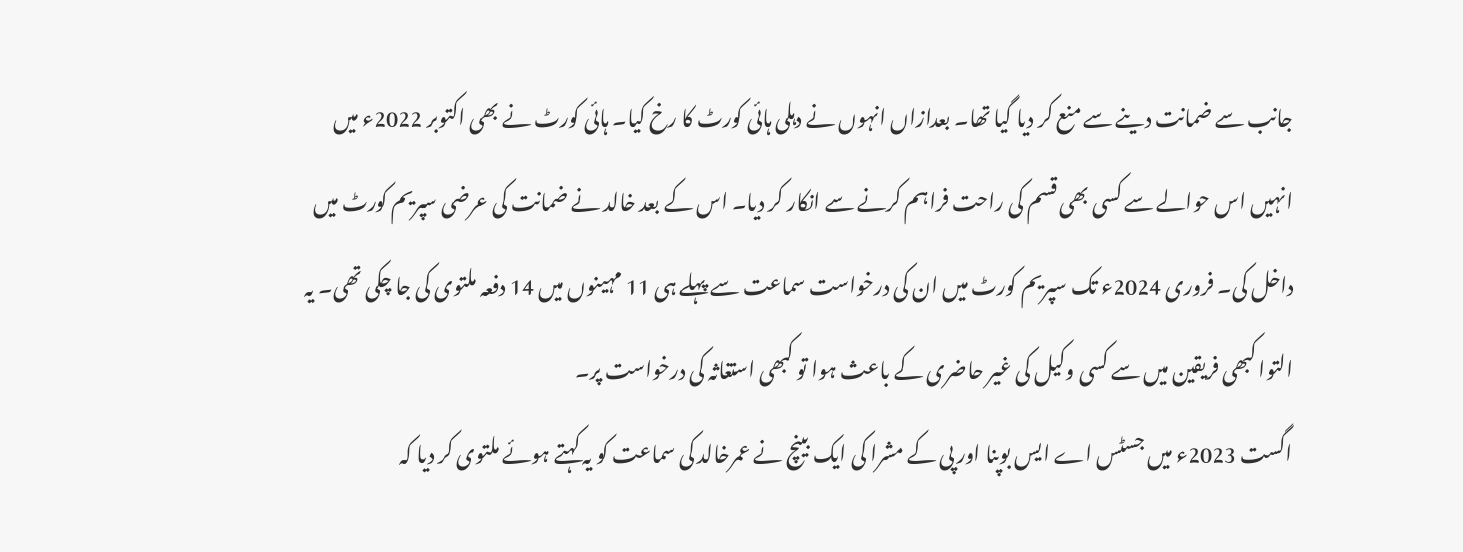جانب سے ضمانت دینے سے منع کر دیا گیا تھا۔ بعدازاں انہوں نے دہلی ہائی کورٹ کا رخ کیا۔ ہائی کورٹ نے بھی اکتوبر 2022ء میں انہیں اس حوالے سے کسی بھی قسم کی راحت فراہم کرنے سے انکار کر دیا۔ اس کے بعد خالد نے ضمانت کی عرضی سپریم کورٹ میں داخل کی۔ فروری 2024ء تک سپریم کورٹ میں ان کی درخواست سماعت سے پہلے ہی 11 مہینوں میں 14 دفعہ ملتوی کی جا چکی تھی۔ یہ التوا کبھی فریقین میں سے کسی وکیل کی غیر حاضری کے باعث ہوا تو کبھی استغاثہ کی درخواست پر۔
اگست 2023ء میں جسٹس اے ایس بوپنا اور پی کے مشرا کی ایک بینچ نے عمرخالد کی سماعت کو یہ کہتے ہوئے ملتوی کر دیا کہ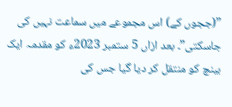”(ججوں کے) اس مجموعے میں سماعت نہیں کی جاسکتی”۔ بعد ازاں 5 ستمبر 2023ء کو مقدمہ ایک بینچ کو منتقل کر دیا گیا جس کی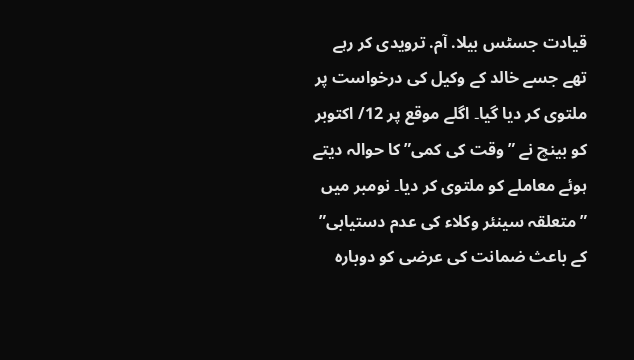قیادت جسٹس بیلا. آم. ترویدی کر رہے تھے جسے خالد کے وکیل کی درخواست پر ملتوی کر دیا گیا۔ اگلے موقع پر 12/ اکتوبر کو بینچ نے ”وقت کی کمی” کا حوالہ دیتے ہوئے معاملے کو ملتوی کر دیا۔ نومبر میں ”متعلقہ سینئر وکلاء کی عدم دستیابی” کے باعث ضمانت کی عرضی کو دوبارہ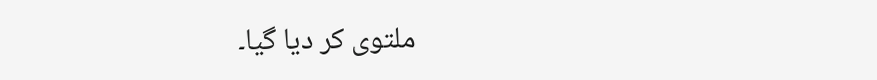ملتوی کر دیا گیا۔